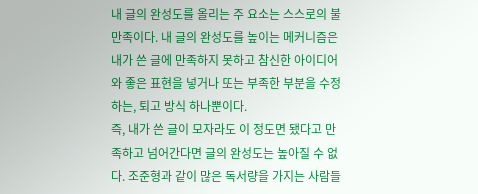내 글의 완성도를 올리는 주 요소는 스스로의 불만족이다. 내 글의 완성도를 높이는 메커니즘은 내가 쓴 글에 만족하지 못하고 참신한 아이디어와 좋은 표현을 넣거나 또는 부족한 부분을 수정하는, 퇴고 방식 하나뿐이다.
즉, 내가 쓴 글이 모자라도 이 정도면 됐다고 만족하고 넘어간다면 글의 완성도는 높아질 수 없다. 조준형과 같이 많은 독서량을 가지는 사람들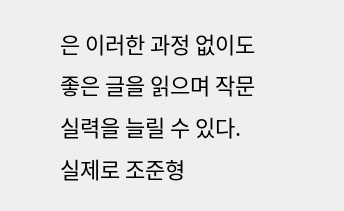은 이러한 과정 없이도 좋은 글을 읽으며 작문 실력을 늘릴 수 있다.
실제로 조준형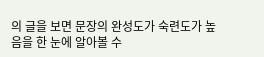의 글을 보면 문장의 완성도가 숙련도가 높음을 한 눈에 알아볼 수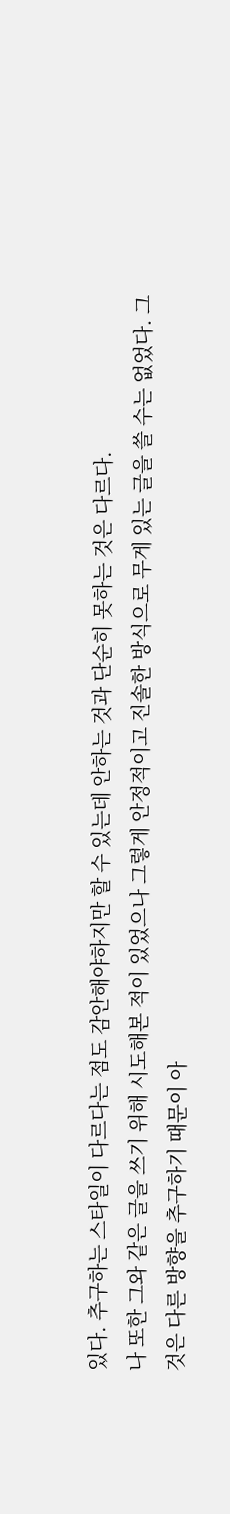있다. 추구하는 스타일이 다르다는 점도 감안해야하지만 할 수 있는데 안하는 것과 단순히 못하는 것은 다르다.
나 또한 그와 같은 글을 쓰기 위해 시도해본 적이 있었으나 그렇게 안정적이고 진솔한 방식으로 무게 있는 글을 쓸 수는 없었다. 그것은 다른 방향을 추구하기 때문이 아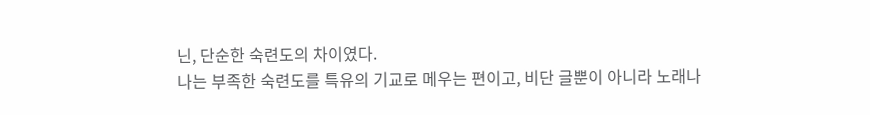닌, 단순한 숙련도의 차이였다.
나는 부족한 숙련도를 특유의 기교로 메우는 편이고, 비단 글뿐이 아니라 노래나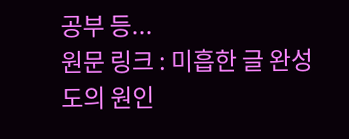공부 등...
원문 링크 : 미흡한 글 완성도의 원인